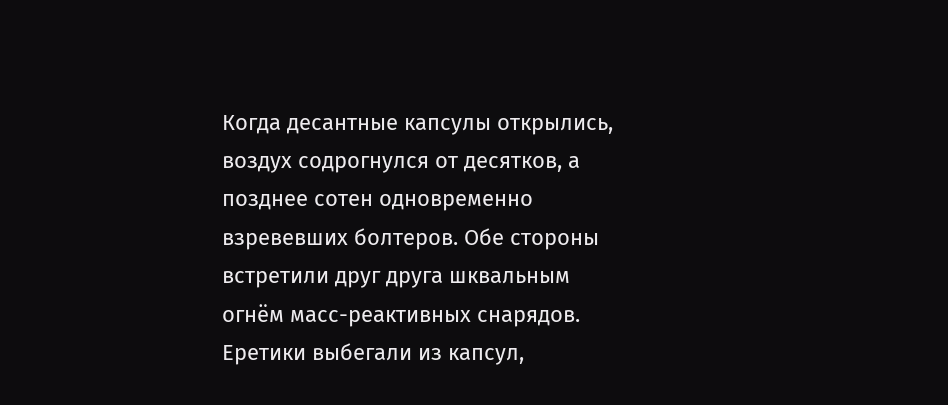Когда десантные капсулы открылись, воздух содрогнулся от десятков, а позднее сотен одновременно взревевших болтеров. Обе стороны встретили друг друга шквальным огнём масс-реактивных снарядов. Еретики выбегали из капсул,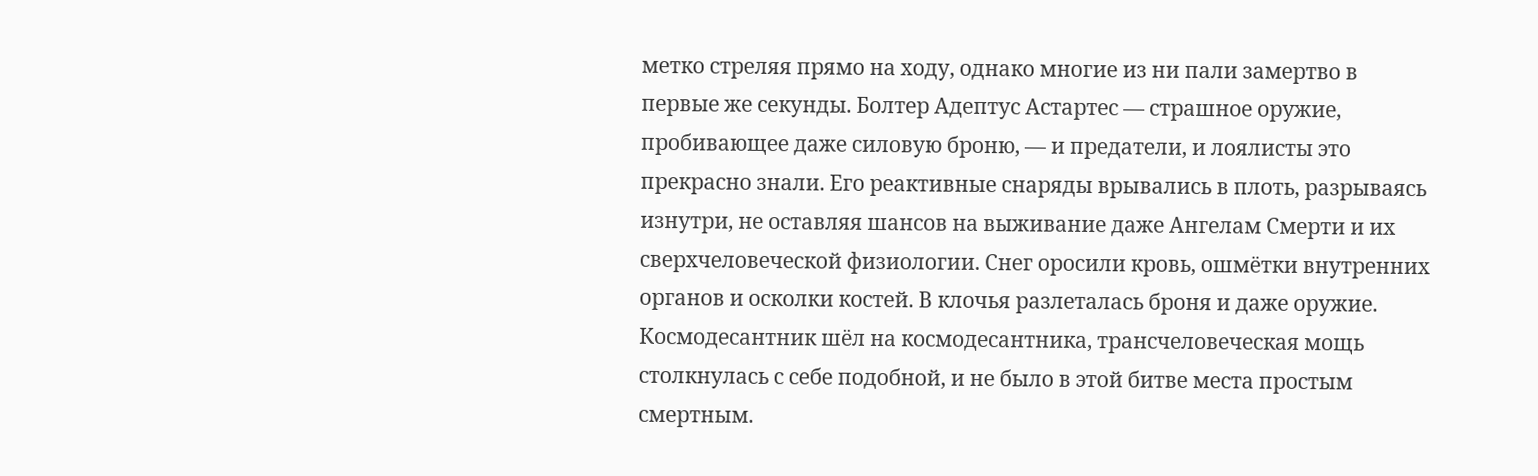метко стреляя прямо на ходу, однако многие из ни пали замертво в первые же секунды. Болтер Адептус Астартес — страшное оружие, пробивающее даже силовую броню, — и предатели, и лоялисты это прекрасно знали. Его реактивные снаряды врывались в плоть, разрываясь изнутри, не оставляя шансов на выживание даже Ангелам Смерти и их сверхчеловеческой физиологии. Снег оросили кровь, ошмётки внутренних органов и осколки костей. В клочья разлеталась броня и даже оружие. Космодесантник шёл на космодесантника, трансчеловеческая мощь столкнулась с себе подобной, и не было в этой битве места простым смертным.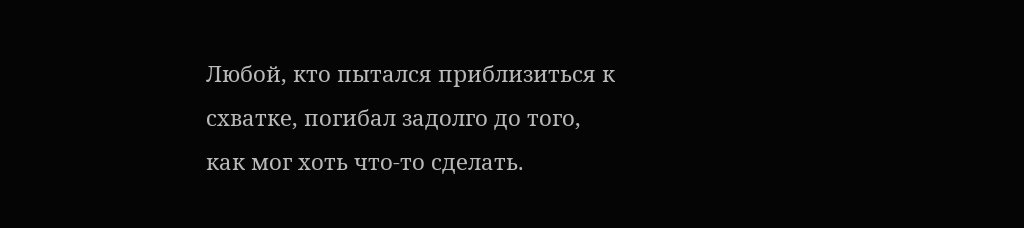Любой, кто пытался приблизиться к схватке, погибал задолго до того, как мог хоть что-то сделать.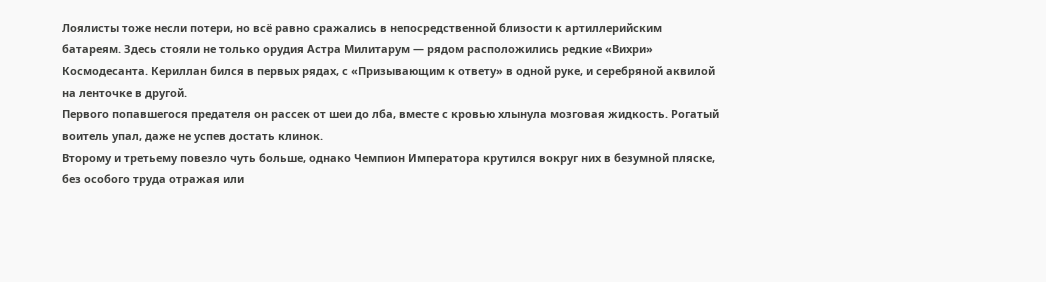Лоялисты тоже несли потери, но всё равно сражались в непосредственной близости к артиллерийским батареям. Здесь стояли не только орудия Астра Милитарум — рядом расположились редкие «Вихри» Космодесанта. Кериллан бился в первых рядах, с «Призывающим к ответу» в одной руке, и серебряной аквилой на ленточке в другой.
Первого попавшегося предателя он рассек от шеи до лба, вместе с кровью хлынула мозговая жидкость. Рогатый воитель упал, даже не успев достать клинок.
Второму и третьему повезло чуть больше, однако Чемпион Императора крутился вокруг них в безумной пляске, без особого труда отражая или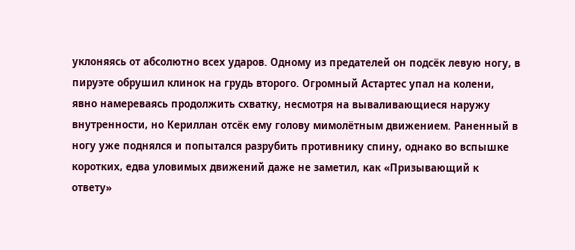уклоняясь от абсолютно всех ударов. Одному из предателей он подсёк левую ногу, в пируэте обрушил клинок на грудь второго. Огромный Астартес упал на колени, явно намереваясь продолжить схватку, несмотря на вываливающиеся наружу внутренности, но Кериллан отсёк ему голову мимолётным движением. Раненный в ногу уже поднялся и попытался разрубить противнику спину, однако во вспышке коротких, едва уловимых движений даже не заметил, как «Призывающий к ответу»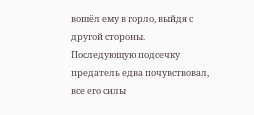вошёл ему в горло, выйдя с другой стороны. Последующую подсечку предатель едва почувствовал, все его силы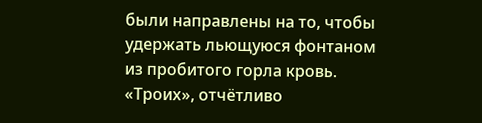были направлены на то, чтобы удержать льющуюся фонтаном из пробитого горла кровь.
«Троих», отчётливо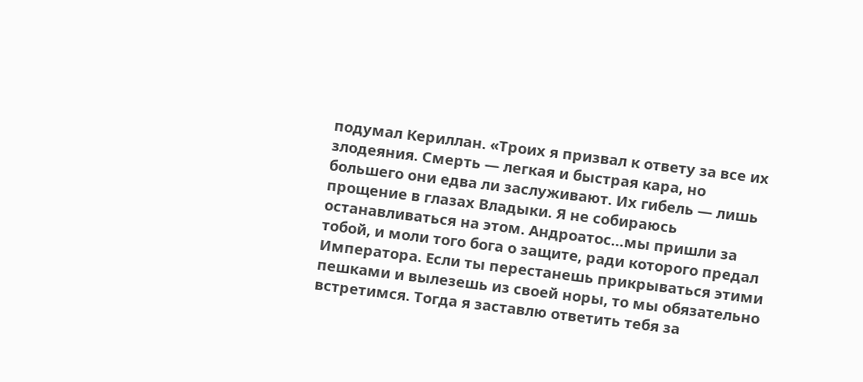подумал Кериллан. «Троих я призвал к ответу за все их злодеяния. Смерть — легкая и быстрая кара, но большего они едва ли заслуживают. Их гибель — лишь прощение в глазах Владыки. Я не собираюсь останавливаться на этом. Андроатос…мы пришли за тобой, и моли того бога о защите, ради которого предал Императора. Если ты перестанешь прикрываться этими пешками и вылезешь из своей норы, то мы обязательно встретимся. Тогда я заставлю ответить тебя за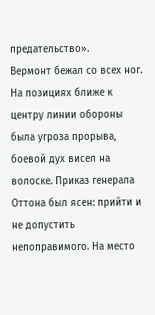предательство».
Вермонт бежал со всех ног. На позициях ближе к центру линии обороны была угроза прорыва, боевой дух висел на волоске. Приказ генерала Оттона был ясен: прийти и не допустить непоправимого. На место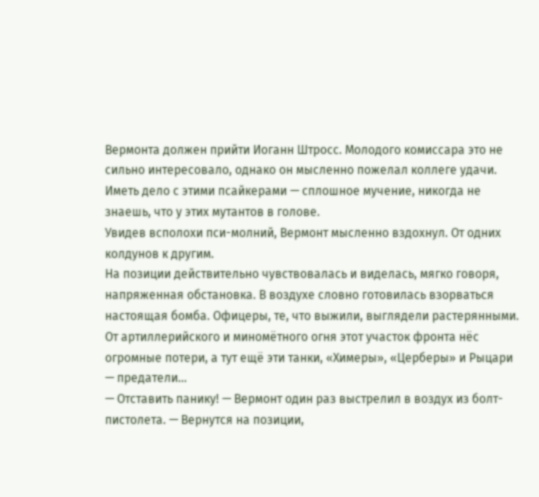Вермонта должен прийти Иоганн Штросс. Молодого комиссара это не сильно интересовало, однако он мысленно пожелал коллеге удачи. Иметь дело с этими псайкерами — сплошное мучение, никогда не знаешь, что у этих мутантов в голове.
Увидев всполохи пси-молний, Вермонт мысленно вздохнул. От одних колдунов к другим.
На позиции действительно чувствовалась и виделась, мягко говоря, напряженная обстановка. В воздухе словно готовилась взорваться настоящая бомба. Офицеры, те, что выжили, выглядели растерянными. От артиллерийского и миномётного огня этот участок фронта нёс огромные потери, а тут ещё эти танки, «Химеры», «Церберы» и Рыцари — предатели…
— Отставить панику! — Вермонт один раз выстрелил в воздух из болт-пистолета. — Вернутся на позиции,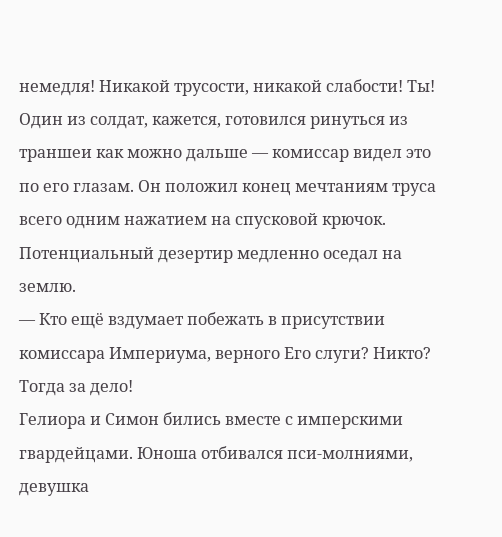немедля! Никакой трусости, никакой слабости! Ты!
Один из солдат, кажется, готовился ринуться из траншеи как можно дальше — комиссар видел это по его глазам. Он положил конец мечтаниям труса всего одним нажатием на спусковой крючок. Потенциальный дезертир медленно оседал на землю.
— Кто ещё вздумает побежать в присутствии комиссара Империума, верного Его слуги? Никто? Тогда за дело!
Гелиора и Симон бились вместе с имперскими гвардейцами. Юноша отбивался пси-молниями, девушка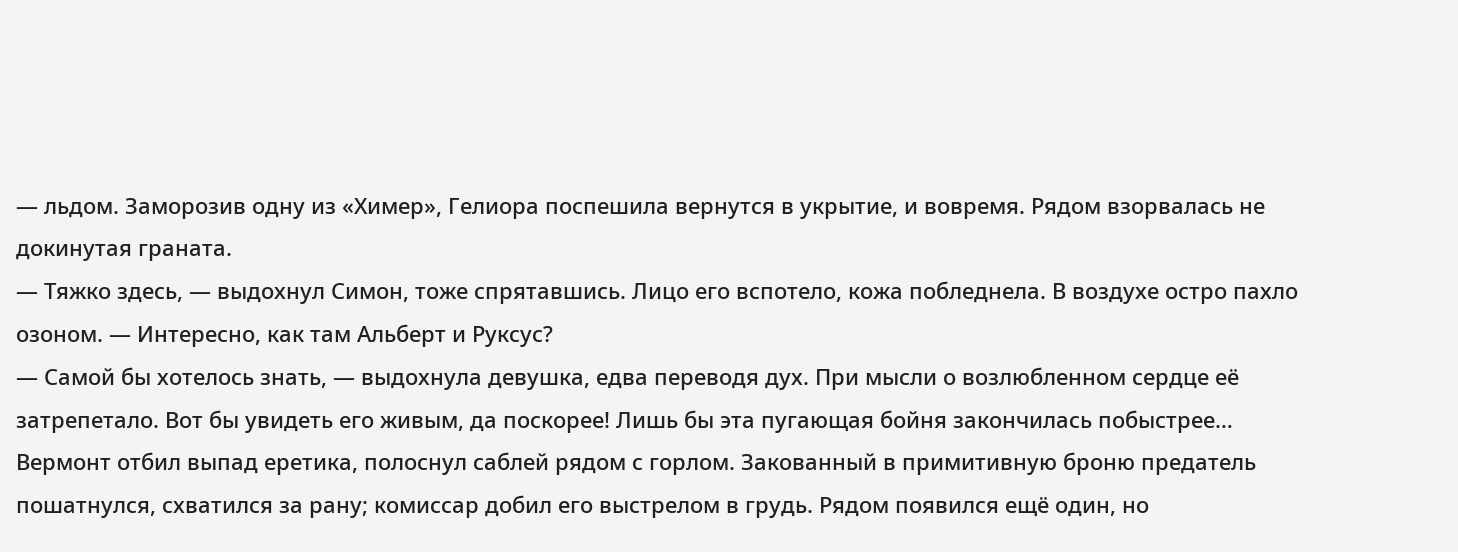— льдом. Заморозив одну из «Химер», Гелиора поспешила вернутся в укрытие, и вовремя. Рядом взорвалась не докинутая граната.
— Тяжко здесь, — выдохнул Симон, тоже спрятавшись. Лицо его вспотело, кожа побледнела. В воздухе остро пахло озоном. — Интересно, как там Альберт и Руксус?
— Самой бы хотелось знать, — выдохнула девушка, едва переводя дух. При мысли о возлюбленном сердце её затрепетало. Вот бы увидеть его живым, да поскорее! Лишь бы эта пугающая бойня закончилась побыстрее…
Вермонт отбил выпад еретика, полоснул саблей рядом с горлом. Закованный в примитивную броню предатель пошатнулся, схватился за рану; комиссар добил его выстрелом в грудь. Рядом появился ещё один, но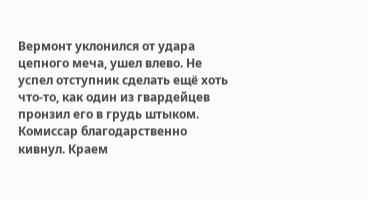Вермонт уклонился от удара цепного меча, ушел влево. Не успел отступник сделать ещё хоть что-то, как один из гвардейцев пронзил его в грудь штыком. Комиссар благодарственно кивнул. Краем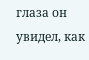глаза он увидел, как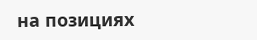на позициях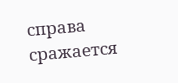справа сражается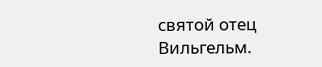святой отец Вильгельм.